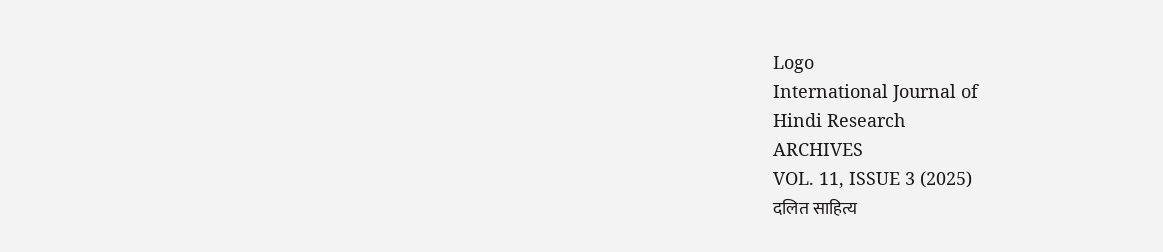Logo
International Journal of
Hindi Research
ARCHIVES
VOL. 11, ISSUE 3 (2025)
दलित साहित्य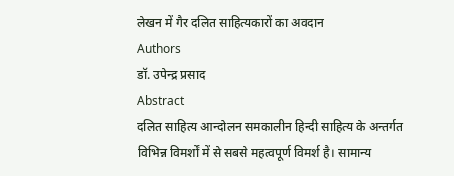लेखन में गैर दलित साहित्यकारों का अवदान
Authors
डॉ. उपेन्द्र प्रसाद
Abstract
दलित साहित्य आन्दोलन समकालीन हिन्दी साहित्य के अन्तर्गत विभिन्न विमर्शों में से सबसे महत्वपूर्ण विमर्श है। सामान्य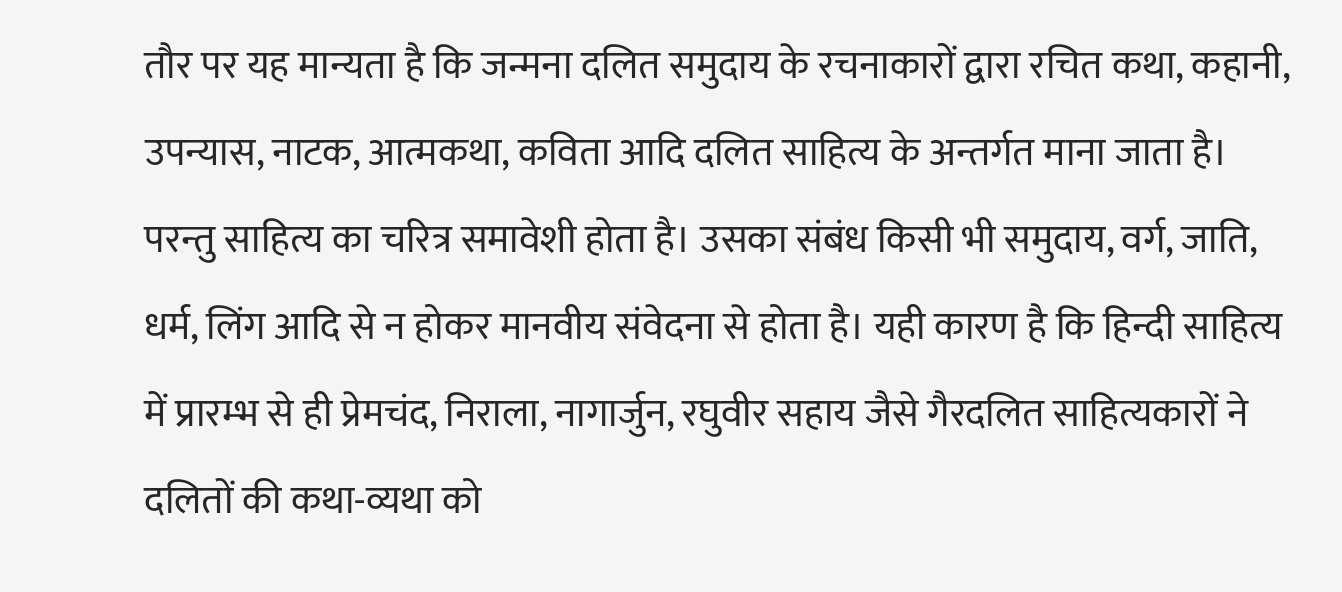तौर पर यह मान्यता है कि जन्मना दलित समुदाय के रचनाकारों द्वारा रचित कथा, कहानी, उपन्यास, नाटक, आत्मकथा, कविता आदि दलित साहित्य के अन्तर्गत माना जाता है। परन्तु साहित्य का चरित्र समावेशी होता है। उसका संबंध किसी भी समुदाय, वर्ग, जाति, धर्म, लिंग आदि से न होकर मानवीय संवेदना से होता है। यही कारण है कि हिन्दी साहित्य में प्रारम्भ से ही प्रेमचंद, निराला, नागार्जुन, रघुवीर सहाय जैसे गैरदलित साहित्यकारों ने दलितों की कथा-व्यथा को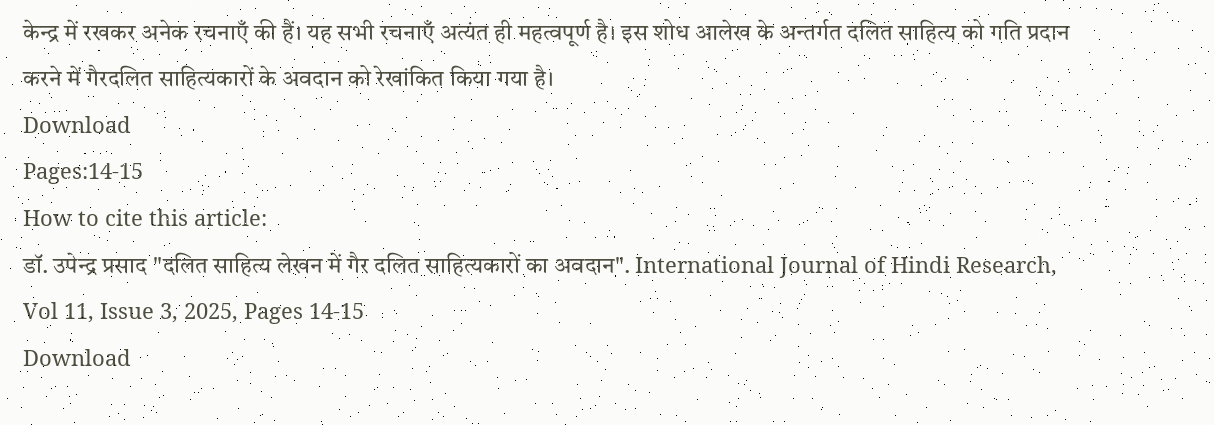केन्द्र में रखकर अनेक रचनाएँ की हैं। यह सभी रचनाएँ अत्यंत ही महत्वपूर्ण है। इस शोध आलेख के अन्तर्गत दलित साहित्य को गति प्रदान करने में गैरदलित साहित्यकारों के अवदान को रेखांकित किया गया है।
Download
Pages:14-15
How to cite this article:
डॉ. उपेन्द्र प्रसाद "दलित साहित्य लेखन में गैर दलित साहित्यकारों का अवदान". International Journal of Hindi Research, Vol 11, Issue 3, 2025, Pages 14-15
Download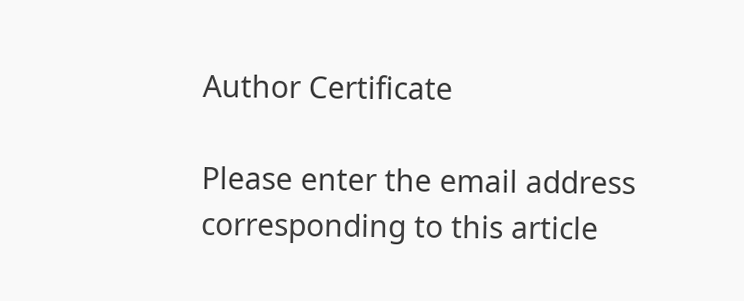Author Certificate

Please enter the email address corresponding to this article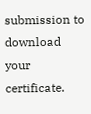submission to download your certificate.